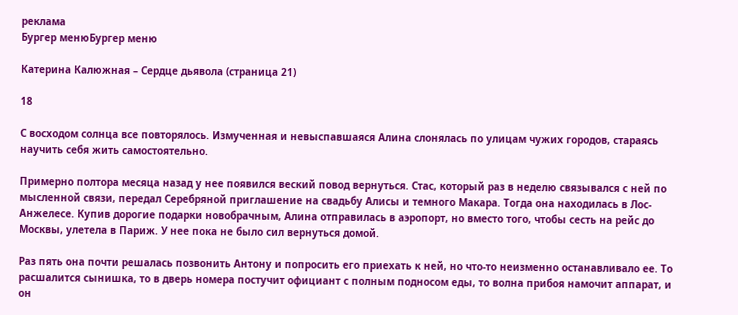реклама
Бургер менюБургер меню

Катерина Калюжная – Сердце дьявола (страница 21)

18

С восходом солнца все повторялось. Измученная и невыспавшаяся Алина слонялась по улицам чужих городов, стараясь научить себя жить самостоятельно.

Примерно полтора месяца назад у нее появился веский повод вернуться. Стас, который раз в неделю связывался с ней по мысленной связи, передал Серебряной приглашение на свадьбу Алисы и темного Макара. Тогда она находилась в Лос-Анжелесе. Купив дорогие подарки новобрачным, Алина отправилась в аэропорт, но вместо того, чтобы сесть на рейс до Москвы, улетела в Париж. У нее пока не было сил вернуться домой.

Раз пять она почти решалась позвонить Антону и попросить его приехать к ней, но что-то неизменно останавливало ее. То расшалится сынишка, то в дверь номера постучит официант с полным подносом еды, то волна прибоя намочит аппарат, и он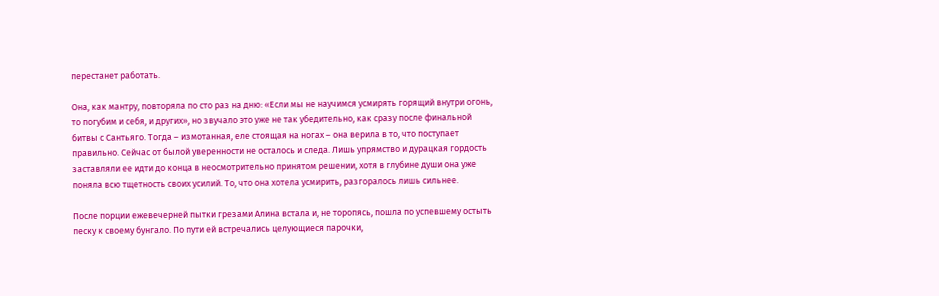перестанет работать.

Она, как мантру, повторяла по сто раз на дню: «Если мы не научимся усмирять горящий внутри огонь, то погубим и себя, и других», но звучало это уже не так убедительно, как сразу после финальной битвы с Сантьяго. Тогда – измотанная, еле стоящая на ногах – она верила в то, что поступает правильно. Сейчас от былой уверенности не осталось и следа. Лишь упрямство и дурацкая гордость заставляли ее идти до конца в неосмотрительно принятом решении, хотя в глубине души она уже поняла всю тщетность своих усилий. То, что она хотела усмирить, разгоралось лишь сильнее.

После порции ежевечерней пытки грезами Алина встала и, не торопясь, пошла по успевшему остыть песку к своему бунгало. По пути ей встречались целующиеся парочки,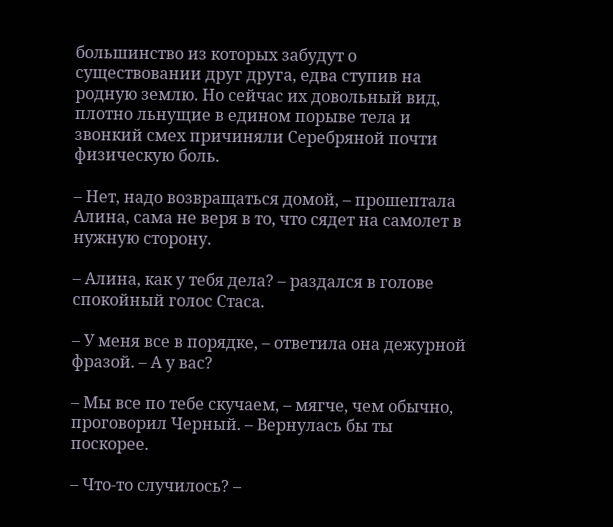большинство из которых забудут о существовании друг друга, едва ступив на родную землю. Но сейчас их довольный вид, плотно льнущие в едином порыве тела и звонкий смех причиняли Серебряной почти физическую боль.

– Нет, надо возвращаться домой, – прошептала Алина, сама не веря в то, что сядет на самолет в нужную сторону.

– Алина, как у тебя дела? – раздался в голове спокойный голос Стаса.

– У меня все в порядке, – ответила она дежурной фразой. – А у вас?

– Мы все по тебе скучаем, – мягче, чем обычно, проговорил Черный. – Вернулась бы ты поскорее.

– Что-то случилось? –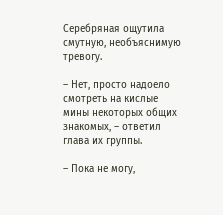Серебряная ощутила смутную, необъяснимую тревогу.

– Нет, просто надоело смотреть на кислые мины некоторых общих знакомых, – ответил глава их группы.

– Пока не могу,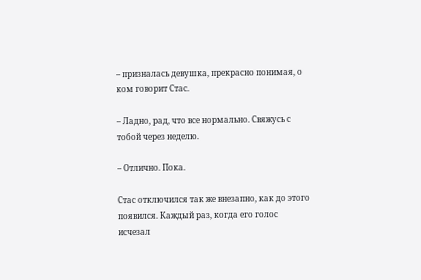– призналась девушка, прекрасно понимая, о ком говорит Стас.

– Ладно, рад, что все нормально. Свяжусь с тобой через неделю.

– Отлично. Пока.

Стас отключился так же внезапно, как до этого появился. Каждый раз, когда его голос исчезал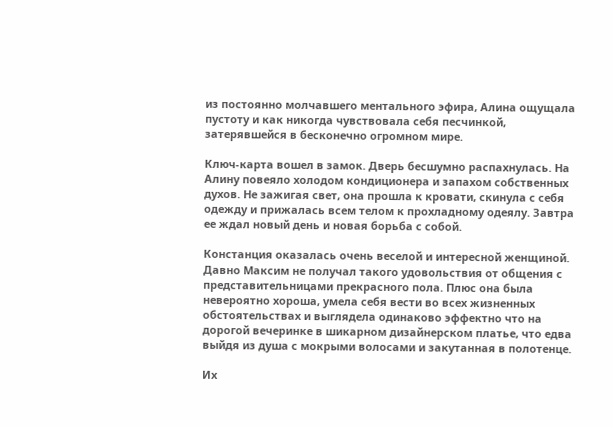из постоянно молчавшего ментального эфира, Алина ощущала пустоту и как никогда чувствовала себя песчинкой, затерявшейся в бесконечно огромном мире.

Ключ-карта вошел в замок. Дверь бесшумно распахнулась. На Алину повеяло холодом кондиционера и запахом собственных духов. Не зажигая свет, она прошла к кровати, скинула с себя одежду и прижалась всем телом к прохладному одеялу. Завтра ее ждал новый день и новая борьба с собой.

Констанция оказалась очень веселой и интересной женщиной. Давно Максим не получал такого удовольствия от общения с представительницами прекрасного пола. Плюс она была невероятно хороша, умела себя вести во всех жизненных обстоятельствах и выглядела одинаково эффектно что на дорогой вечеринке в шикарном дизайнерском платье, что едва выйдя из душа с мокрыми волосами и закутанная в полотенце.

Их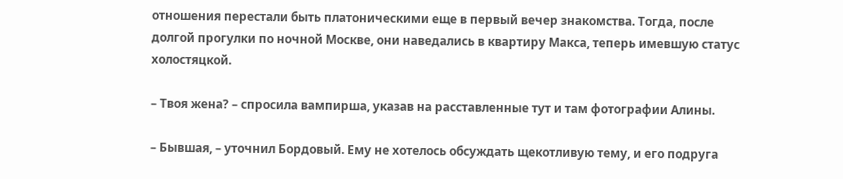отношения перестали быть платоническими еще в первый вечер знакомства. Тогда, после долгой прогулки по ночной Москве, они наведались в квартиру Макса, теперь имевшую статус холостяцкой.

– Твоя жена? – спросила вампирша, указав на расставленные тут и там фотографии Алины.

– Бывшая, – уточнил Бордовый. Ему не хотелось обсуждать щекотливую тему, и его подруга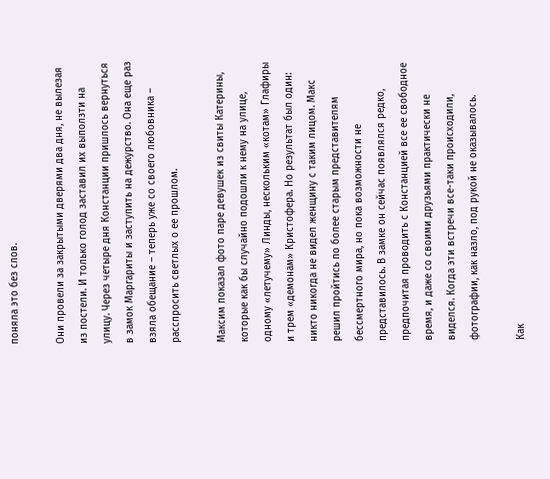поняла это без слов.

Они провели за закрытыми дверями два дня, не вылезая из постели. И только голод заставил их выползти на улицу. Через четыре дня Констанции пришлось вернуться в замок Маргариты и заступить на дежурство. Она еще раз взяла обещание – теперь уже со своего любовника – расспросить светлых о ее прошлом.

Максим показал фото паре девушек из свиты Катерины, которые как бы случайно подошли к нему на улице, одному «летучему» Линды, нескольким «котам» Глафиры и трем «демонам» Кристофера. Но результат был один: никто никогда не видел женщину с таким лицом. Макс решил пройтись по более старым представителям бессмертного мира, но пока возможности не представилось. В замке он сейчас появлялся редко, предпочитая проводить с Констанцией все ее свободное время, и даже со своими друзьями практически не виделся. Когда эти встречи все-таки происходили, фотографии, как назло, под рукой не оказывалось.

Как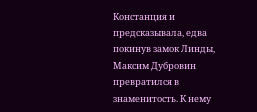Констанция и предсказывала, едва покинув замок Линды, Максим Дубровин превратился в знаменитость. К нему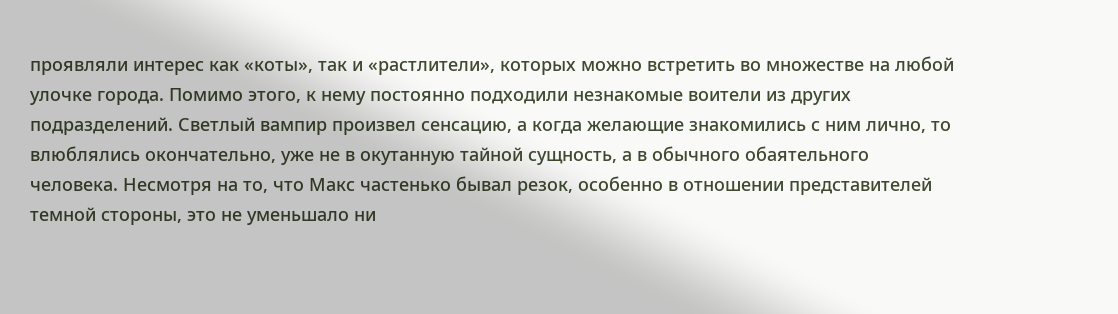проявляли интерес как «коты», так и «растлители», которых можно встретить во множестве на любой улочке города. Помимо этого, к нему постоянно подходили незнакомые воители из других подразделений. Светлый вампир произвел сенсацию, а когда желающие знакомились с ним лично, то влюблялись окончательно, уже не в окутанную тайной сущность, а в обычного обаятельного человека. Несмотря на то, что Макс частенько бывал резок, особенно в отношении представителей темной стороны, это не уменьшало ни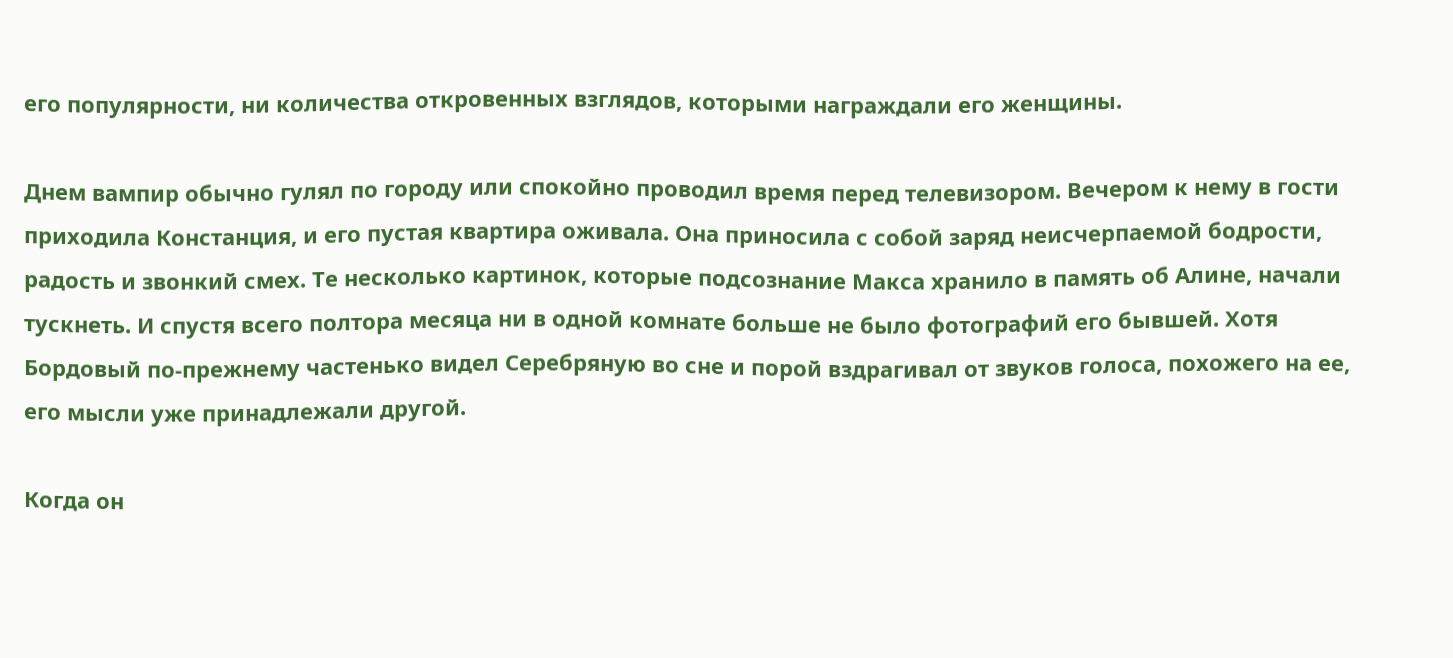его популярности, ни количества откровенных взглядов, которыми награждали его женщины.

Днем вампир обычно гулял по городу или спокойно проводил время перед телевизором. Вечером к нему в гости приходила Констанция, и его пустая квартира оживала. Она приносила с собой заряд неисчерпаемой бодрости, радость и звонкий смех. Те несколько картинок, которые подсознание Макса хранило в память об Алине, начали тускнеть. И спустя всего полтора месяца ни в одной комнате больше не было фотографий его бывшей. Хотя Бордовый по-прежнему частенько видел Серебряную во сне и порой вздрагивал от звуков голоса, похожего на ее, его мысли уже принадлежали другой.

Когда он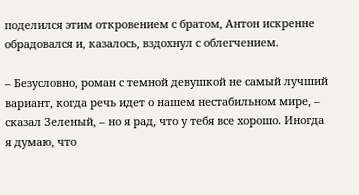поделился этим откровением с братом, Антон искренне обрадовался и, казалось, вздохнул с облегчением.

– Безусловно, роман с темной девушкой не самый лучший вариант, когда речь идет о нашем нестабильном мире, – сказал Зеленый, – но я рад, что у тебя все хорошо. Иногда я думаю, что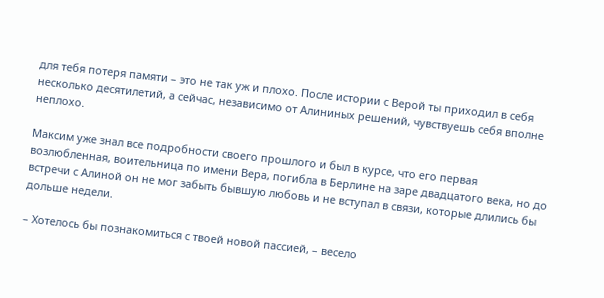для тебя потеря памяти – это не так уж и плохо. После истории с Верой ты приходил в себя несколько десятилетий, а сейчас, независимо от Алининых решений, чувствуешь себя вполне неплохо.

Максим уже знал все подробности своего прошлого и был в курсе, что его первая возлюбленная, воительница по имени Вера, погибла в Берлине на заре двадцатого века, но до встречи с Алиной он не мог забыть бывшую любовь и не вступал в связи, которые длились бы дольше недели.

– Хотелось бы познакомиться с твоей новой пассией, – весело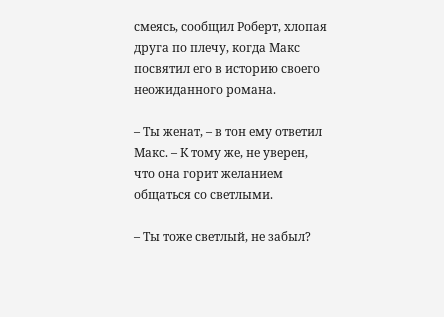смеясь, сообщил Роберт, хлопая друга по плечу, когда Макс посвятил его в историю своего неожиданного романа.

– Ты женат, – в тон ему ответил Макс. – К тому же, не уверен, что она горит желанием общаться со светлыми.

– Ты тоже светлый, не забыл?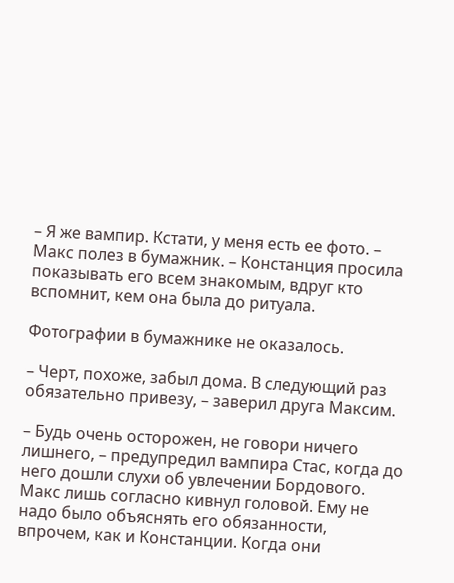– Я же вампир. Кстати, у меня есть ее фото. – Макс полез в бумажник. – Констанция просила показывать его всем знакомым, вдруг кто вспомнит, кем она была до ритуала.

Фотографии в бумажнике не оказалось.

– Черт, похоже, забыл дома. В следующий раз обязательно привезу, – заверил друга Максим.

– Будь очень осторожен, не говори ничего лишнего, – предупредил вампира Стас, когда до него дошли слухи об увлечении Бордового. Макс лишь согласно кивнул головой. Ему не надо было объяснять его обязанности, впрочем, как и Констанции. Когда они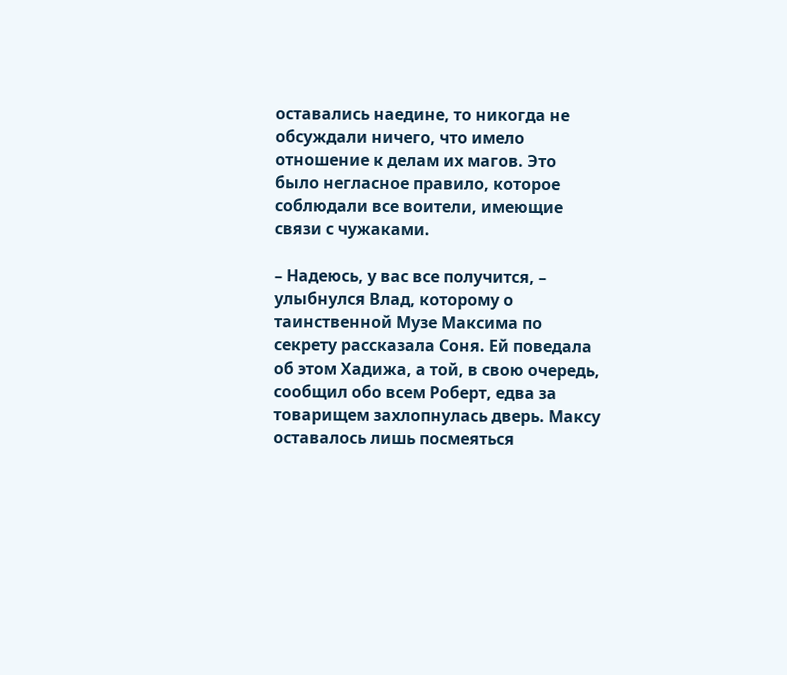оставались наедине, то никогда не обсуждали ничего, что имело отношение к делам их магов. Это было негласное правило, которое соблюдали все воители, имеющие связи с чужаками.

– Надеюсь, у вас все получится, – улыбнулся Влад, которому о таинственной Музе Максима по секрету рассказала Соня. Ей поведала об этом Хадижа, а той, в свою очередь, сообщил обо всем Роберт, едва за товарищем захлопнулась дверь. Максу оставалось лишь посмеяться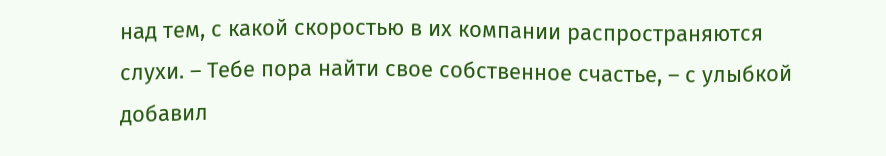над тем, с какой скоростью в их компании распространяются слухи. – Тебе пора найти свое собственное счастье, – с улыбкой добавил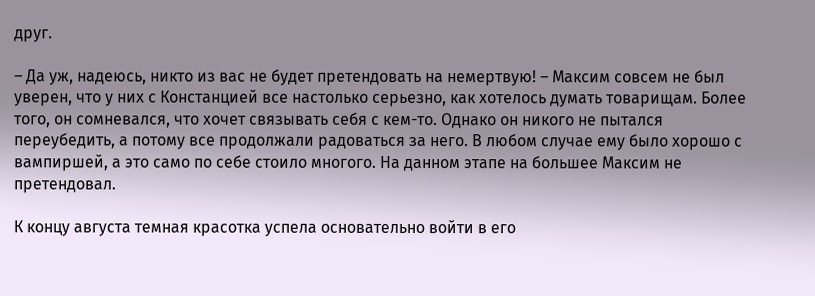друг.

– Да уж, надеюсь, никто из вас не будет претендовать на немертвую! – Максим совсем не был уверен, что у них с Констанцией все настолько серьезно, как хотелось думать товарищам. Более того, он сомневался, что хочет связывать себя с кем-то. Однако он никого не пытался переубедить, а потому все продолжали радоваться за него. В любом случае ему было хорошо с вампиршей, а это само по себе стоило многого. На данном этапе на большее Максим не претендовал.

К концу августа темная красотка успела основательно войти в его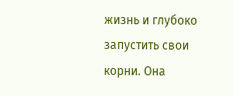жизнь и глубоко запустить свои корни. Она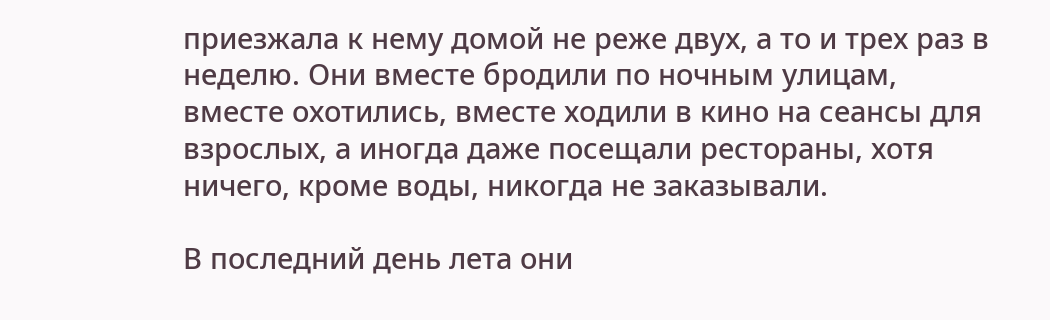приезжала к нему домой не реже двух, а то и трех раз в неделю. Они вместе бродили по ночным улицам, вместе охотились, вместе ходили в кино на сеансы для взрослых, а иногда даже посещали рестораны, хотя ничего, кроме воды, никогда не заказывали.

В последний день лета они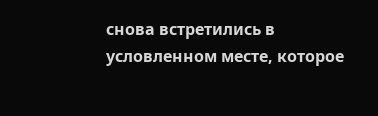снова встретились в условленном месте, которое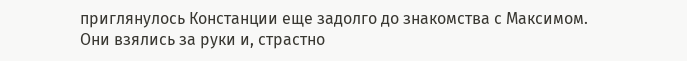приглянулось Констанции еще задолго до знакомства с Максимом. Они взялись за руки и, страстно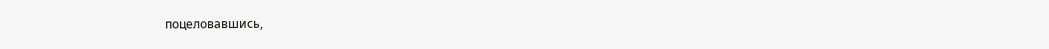поцеловавшись,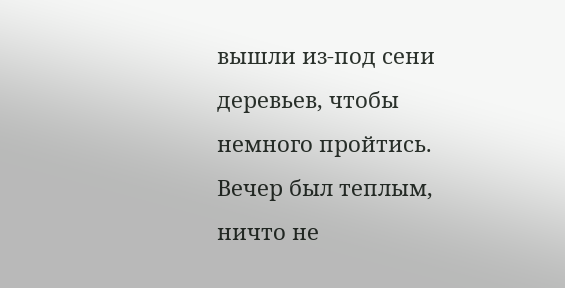вышли из-под сени деревьев, чтобы немного пройтись. Вечер был теплым, ничто не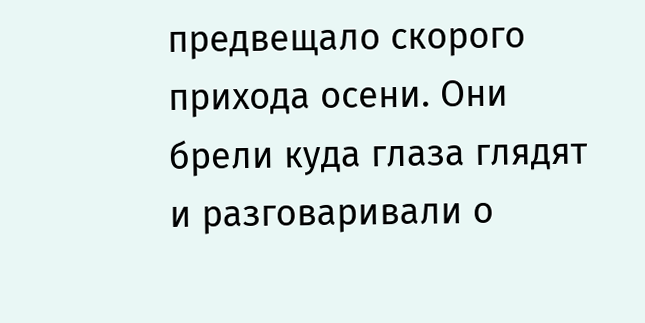предвещало скорого прихода осени. Они брели куда глаза глядят и разговаривали о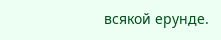всякой ерунде.